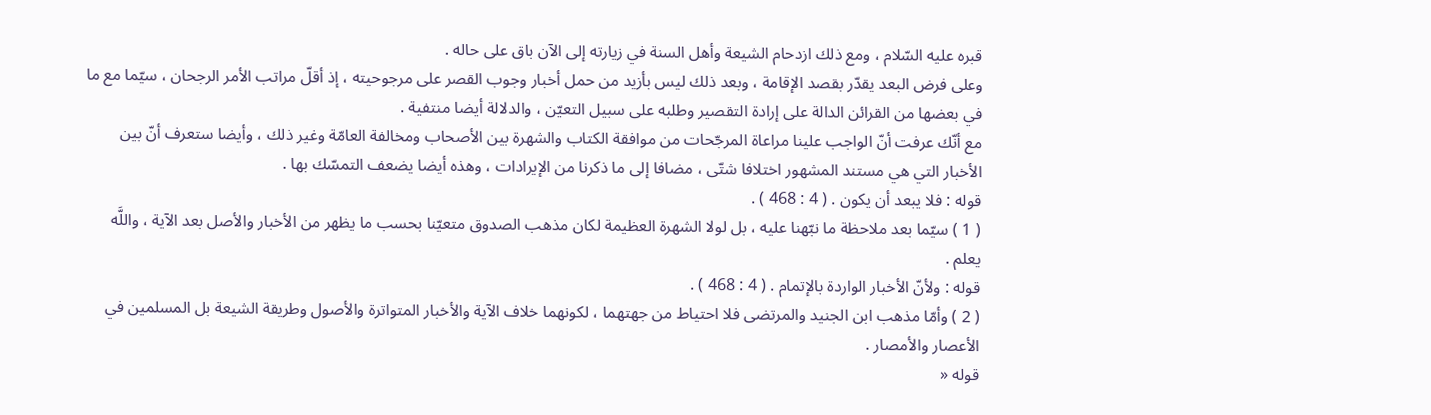قبره عليه السّلام ، ومع ذلك ازدحام الشيعة وأهل السنة في زيارته إلى الآن باق على حاله .
وعلى فرض البعد يقدّر بقصد الإقامة ، وبعد ذلك ليس بأزيد من حمل أخبار وجوب القصر على مرجوحيته ، إذ أقلّ مراتب الأمر الرجحان ، سيّما مع ما في بعضها من القرائن الدالة على إرادة التقصير وطلبه على سبيل التعيّن ، والدلالة أيضا منتفية .
مع أنّك عرفت أنّ الواجب علينا مراعاة المرجّحات من موافقة الكتاب والشهرة بين الأصحاب ومخالفة العامّة وغير ذلك ، وأيضا ستعرف أنّ بين الأخبار التي هي مستند المشهور اختلافا شتّى ، مضافا إلى ما ذكرنا من الإيرادات ، وهذه أيضا يضعف التمسّك بها .
قوله : فلا يبعد أن يكون . ( 4 : 468 ) .
( 1 ) سيّما بعد ملاحظة ما نبّهنا عليه ، بل لولا الشهرة العظيمة لكان مذهب الصدوق متعيّنا بحسب ما يظهر من الأخبار والأصل بعد الآية ، واللَّه يعلم .
قوله : ولأنّ الأخبار الواردة بالإتمام . ( 4 : 468 ) .
( 2 ) وأمّا مذهب ابن الجنيد والمرتضى فلا احتياط من جهتهما ، لكونهما خلاف الآية والأخبار المتواترة والأصول وطريقة الشيعة بل المسلمين في الأعصار والأمصار .
قوله «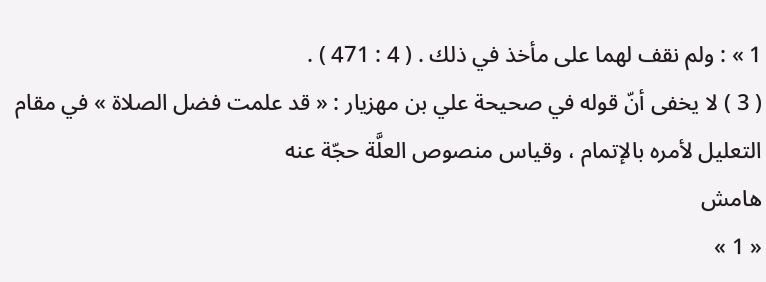1 » : ولم نقف لهما على مأخذ في ذلك . ( 4 : 471 ) .
( 3 ) لا يخفى أنّ قوله في صحيحة علي بن مهزيار : « قد علمت فضل الصلاة » في مقام التعليل لأمره بالإتمام ، وقياس منصوص العلَّة حجّة عنه
هامش
« 1 »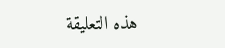هذه التعليقة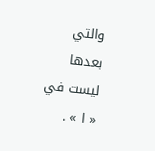والتي بعدها ليست في « ا » .